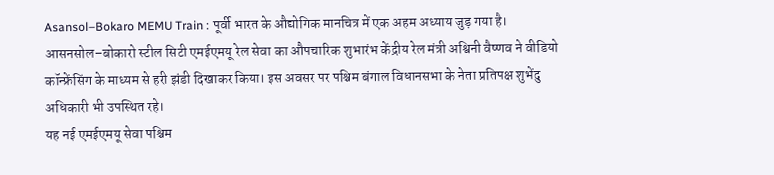Asansol–Bokaro MEMU Train : पूर्वी भारत के औद्योगिक मानचित्र में एक अहम अध्याय जुड़ गया है। आसनसोल–बोकारो स्टील सिटी एमईएमयू रेल सेवा का औपचारिक शुभारंभ केंद्रीय रेल मंत्री अश्विनी वैष्णव ने वीडियो कॉन्फ्रेंसिंग के माध्यम से हरी झंडी दिखाकर किया। इस अवसर पर पश्चिम बंगाल विधानसभा के नेता प्रतिपक्ष शुभेंदु अधिकारी भी उपस्थित रहे।
यह नई एमईएमयू सेवा पश्चिम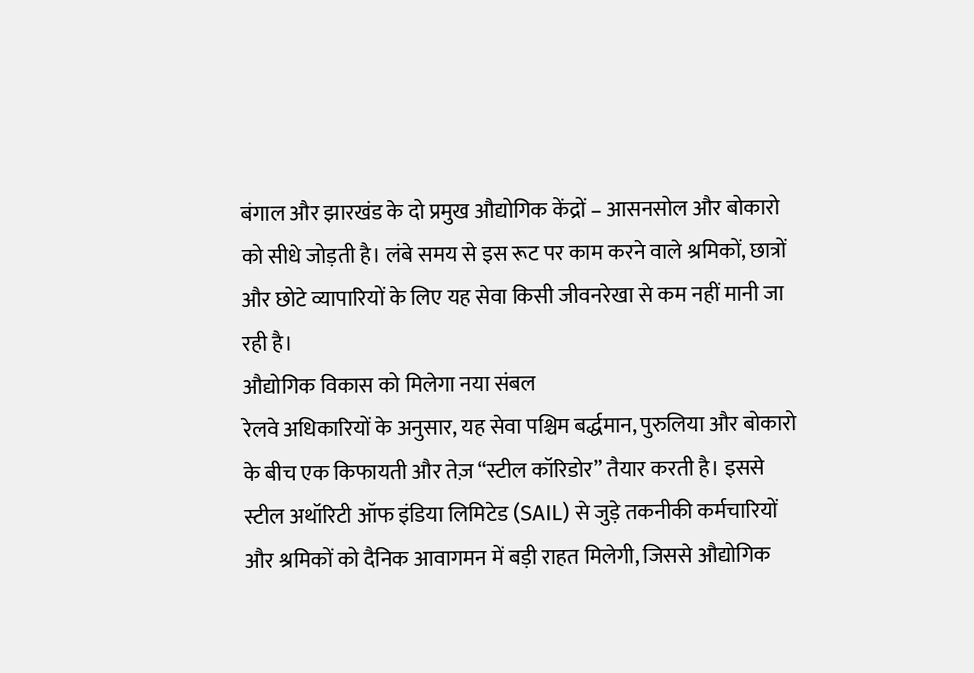बंगाल और झारखंड के दो प्रमुख औद्योगिक केंद्रों – आसनसोल और बोकारो को सीधे जोड़ती है। लंबे समय से इस रूट पर काम करने वाले श्रमिकों, छात्रों और छोटे व्यापारियों के लिए यह सेवा किसी जीवनरेखा से कम नहीं मानी जा रही है।
औद्योगिक विकास को मिलेगा नया संबल
रेलवे अधिकारियों के अनुसार, यह सेवा पश्चिम बर्द्धमान, पुरुलिया और बोकारो के बीच एक किफायती और तेज़ “स्टील कॉरिडोर” तैयार करती है। इससे स्टील अथॉरिटी ऑफ इंडिया लिमिटेड (SAIL) से जुड़े तकनीकी कर्मचारियों और श्रमिकों को दैनिक आवागमन में बड़ी राहत मिलेगी, जिससे औद्योगिक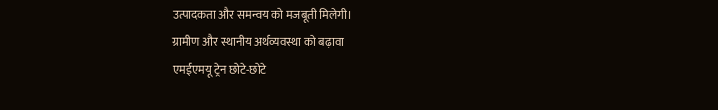उत्पादकता और समन्वय को मजबूती मिलेगी।
ग्रामीण और स्थानीय अर्थव्यवस्था को बढ़ावा
एमईएमयू ट्रेन छोटे-छोटे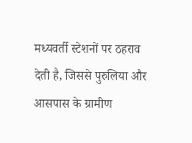मध्यवर्ती स्टेशनों पर ठहराव देती है, जिससे पुरुलिया और आसपास के ग्रामीण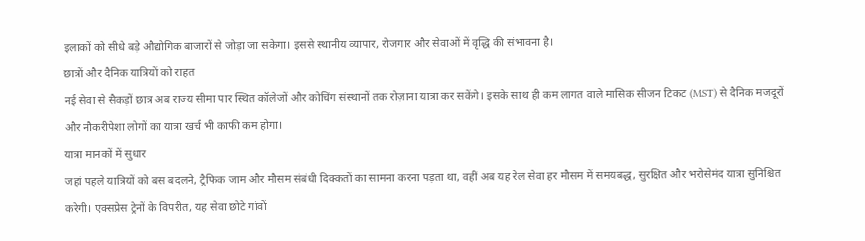इलाकों को सीधे बड़े औद्योगिक बाजारों से जोड़ा जा सकेगा। इससे स्थानीय व्यापार, रोजगार और सेवाओं में वृद्धि की संभावना है।
छात्रों और दैनिक यात्रियों को राहत
नई सेवा से सैकड़ों छात्र अब राज्य सीमा पार स्थित कॉलेजों और कोचिंग संस्थानों तक रोज़ाना यात्रा कर सकेंगे। इसके साथ ही कम लागत वाले मासिक सीजन टिकट (MST) से दैनिक मजदूरों और नौकरीपेशा लोगों का यात्रा खर्च भी काफी कम होगा।
यात्रा मानकों में सुधार
जहां पहले यात्रियों को बस बदलने, ट्रैफिक जाम और मौसम संबंधी दिक्कतों का सामना करना पड़ता था, वहीं अब यह रेल सेवा हर मौसम में समयबद्ध, सुरक्षित और भरोसेमंद यात्रा सुनिश्चित करेगी। एक्सप्रेस ट्रेनों के विपरीत, यह सेवा छोटे गांवों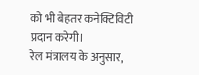को भी बेहतर कनेक्टिविटी प्रदान करेगी।
रेल मंत्रालय के अनुसार,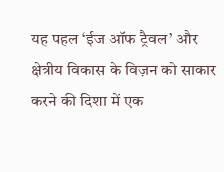यह पहल ‘ईज ऑफ ट्रैवल’ और क्षेत्रीय विकास के विज़न को साकार करने की दिशा में एक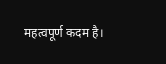महत्वपूर्ण कदम है।